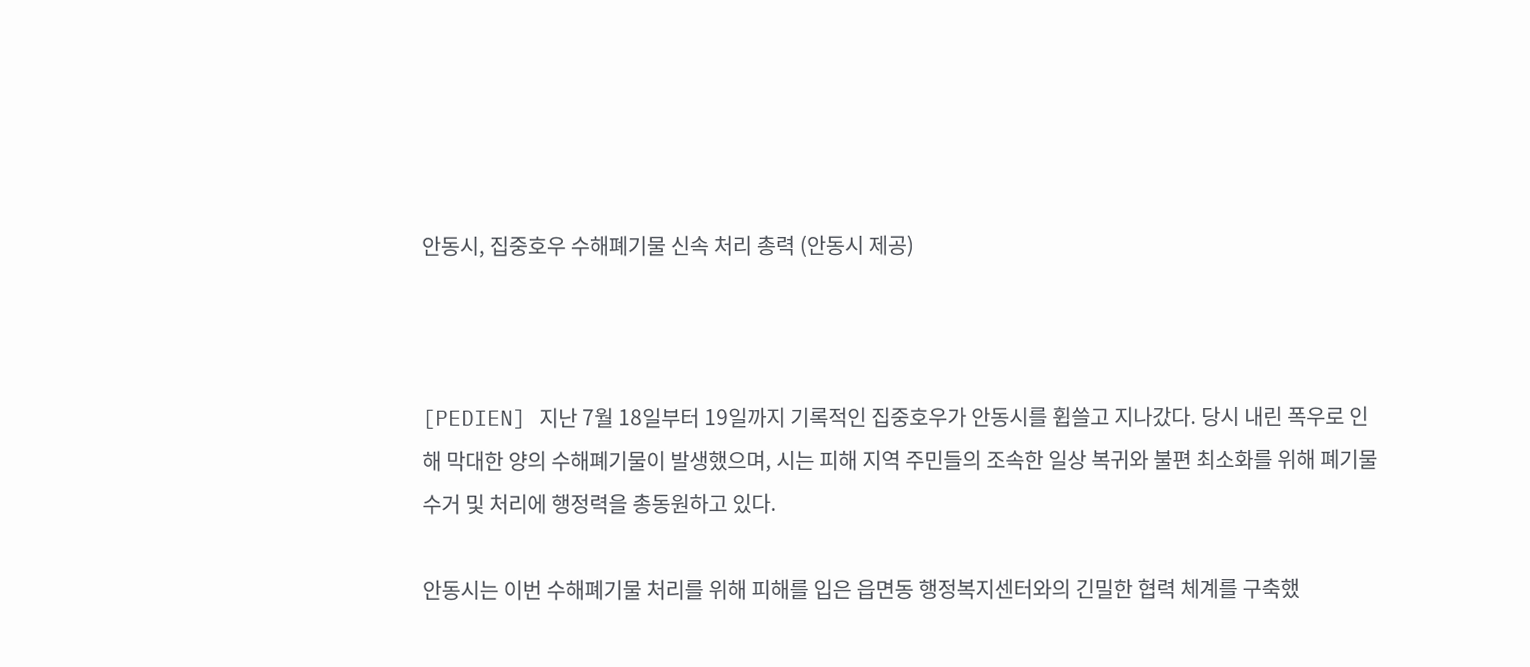안동시, 집중호우 수해폐기물 신속 처리 총력 (안동시 제공)



[PEDIEN] 지난 7월 18일부터 19일까지 기록적인 집중호우가 안동시를 휩쓸고 지나갔다. 당시 내린 폭우로 인해 막대한 양의 수해폐기물이 발생했으며, 시는 피해 지역 주민들의 조속한 일상 복귀와 불편 최소화를 위해 폐기물 수거 및 처리에 행정력을 총동원하고 있다.

안동시는 이번 수해폐기물 처리를 위해 피해를 입은 읍면동 행정복지센터와의 긴밀한 협력 체계를 구축했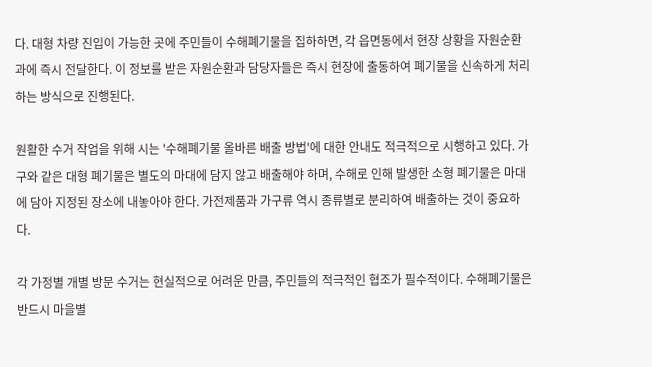다. 대형 차량 진입이 가능한 곳에 주민들이 수해폐기물을 집하하면, 각 읍면동에서 현장 상황을 자원순환과에 즉시 전달한다. 이 정보를 받은 자원순환과 담당자들은 즉시 현장에 출동하여 폐기물을 신속하게 처리하는 방식으로 진행된다.

원활한 수거 작업을 위해 시는 '수해폐기물 올바른 배출 방법'에 대한 안내도 적극적으로 시행하고 있다. 가구와 같은 대형 폐기물은 별도의 마대에 담지 않고 배출해야 하며, 수해로 인해 발생한 소형 폐기물은 마대에 담아 지정된 장소에 내놓아야 한다. 가전제품과 가구류 역시 종류별로 분리하여 배출하는 것이 중요하다.

각 가정별 개별 방문 수거는 현실적으로 어려운 만큼, 주민들의 적극적인 협조가 필수적이다. 수해폐기물은 반드시 마을별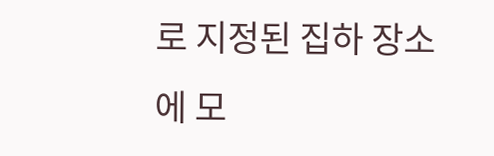로 지정된 집하 장소에 모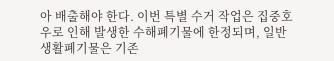아 배출해야 한다. 이번 특별 수거 작업은 집중호우로 인해 발생한 수해폐기물에 한정되며, 일반 생활폐기물은 기존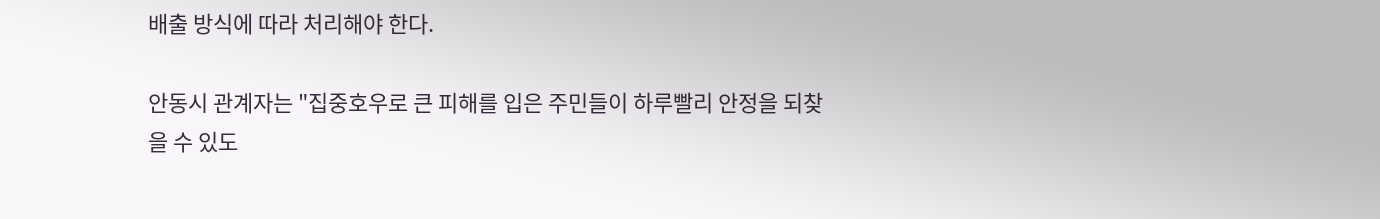배출 방식에 따라 처리해야 한다.

안동시 관계자는 "집중호우로 큰 피해를 입은 주민들이 하루빨리 안정을 되찾을 수 있도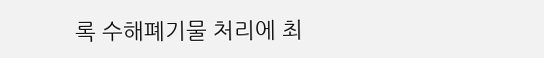록 수해폐기물 처리에 최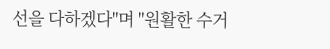선을 다하겠다"며 "원활한 수거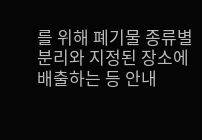를 위해 폐기물 종류별 분리와 지정된 장소에 배출하는 등 안내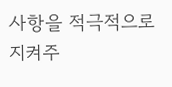사항을 적극적으로 지켜주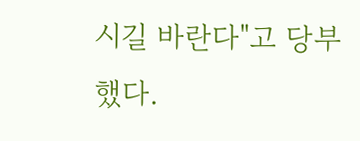시길 바란다"고 당부했다.